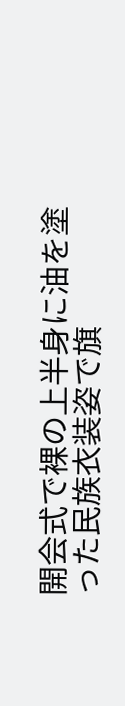開会式で裸の上半身に油を塗った民族衣装姿で旗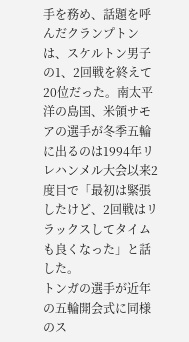手を務め、話題を呼んだクランプトンは、スケルトン男子の1、2回戦を終えて20位だった。南太平洋の島国、米領サモアの選手が冬季五輪に出るのは1994年リレハンメル大会以来2度目で「最初は緊張したけど、2回戦はリラックスしてタイムも良くなった」と話した。
トンガの選手が近年の五輪開会式に同様のス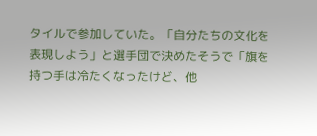タイルで参加していた。「自分たちの文化を表現しよう」と選手団で決めたそうで「旗を持つ手は冷たくなったけど、他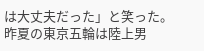は大丈夫だった」と笑った。
昨夏の東京五輪は陸上男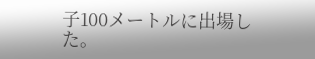子100メートルに出場した。